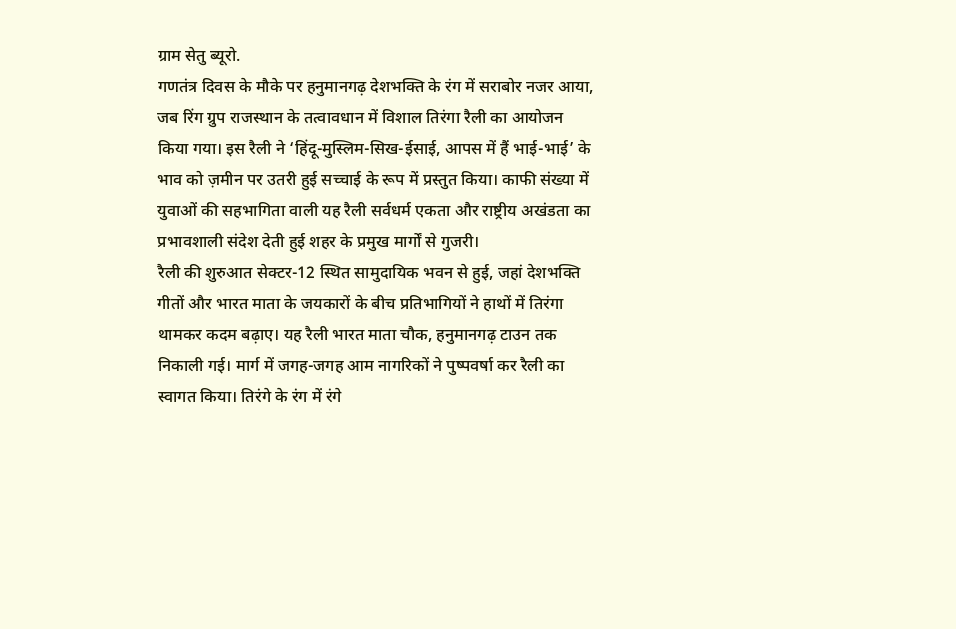ग्राम सेतु ब्यूरो.
गणतंत्र दिवस के मौके पर हनुमानगढ़ देशभक्ति के रंग में सराबोर नजर आया, जब रिंग ग्रुप राजस्थान के तत्वावधान में विशाल तिरंगा रैली का आयोजन किया गया। इस रैली ने ‘हिंदू-मुस्लिम-सिख-ईसाई, आपस में हैं भाई-भाई’ के भाव को ज़मीन पर उतरी हुई सच्चाई के रूप में प्रस्तुत किया। काफी संख्या में युवाओं की सहभागिता वाली यह रैली सर्वधर्म एकता और राष्ट्रीय अखंडता का प्रभावशाली संदेश देती हुई शहर के प्रमुख मार्गों से गुजरी।
रैली की शुरुआत सेक्टर-12 स्थित सामुदायिक भवन से हुई, जहां देशभक्ति गीतों और भारत माता के जयकारों के बीच प्रतिभागियों ने हाथों में तिरंगा थामकर कदम बढ़ाए। यह रैली भारत माता चौक, हनुमानगढ़ टाउन तक निकाली गई। मार्ग में जगह-जगह आम नागरिकों ने पुष्पवर्षा कर रैली का स्वागत किया। तिरंगे के रंग में रंगे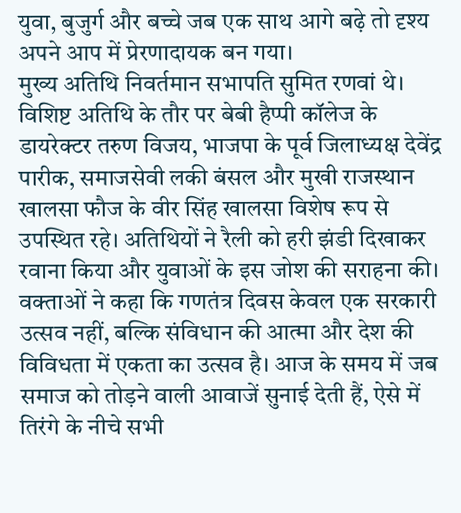युवा, बुजुर्ग और बच्चे जब एक साथ आगे बढ़े तो दृश्य अपने आप में प्रेरणादायक बन गया।
मुख्य अतिथि निवर्तमान सभापति सुमित रणवां थे। विशिष्ट अतिथि के तौर पर बेबी हैप्पी कॉलेज के डायरेक्टर तरुण विजय, भाजपा के पूर्व जिलाध्यक्ष देवेंद्र पारीक, समाजसेवी लकी बंसल और मुखी राजस्थान खालसा फौज के वीर सिंह खालसा विशेष रूप से उपस्थित रहे। अतिथियों ने रैली को हरी झंडी दिखाकर रवाना किया और युवाओं के इस जोश की सराहना की।
वक्ताओं ने कहा कि गणतंत्र दिवस केवल एक सरकारी उत्सव नहीं, बल्कि संविधान की आत्मा और देश की विविधता में एकता का उत्सव है। आज के समय में जब समाज को तोड़ने वाली आवाजें सुनाई देती हैं, ऐसे में तिरंगे के नीचे सभी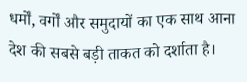धर्मों, वर्गों और समुदायों का एक साथ आना देश की सबसे बड़ी ताकत को दर्शाता है।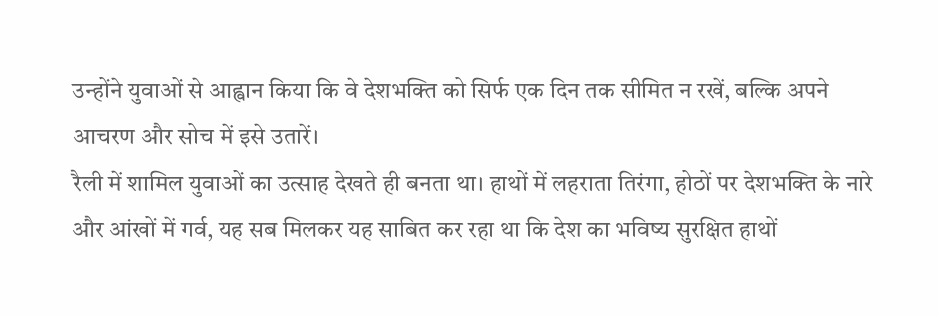उन्होंने युवाओं से आह्वान किया कि वे देशभक्ति को सिर्फ एक दिन तक सीमित न रखें, बल्कि अपने आचरण और सोच में इसे उतारें।
रैली में शामिल युवाओं का उत्साह देखते ही बनता था। हाथों में लहराता तिरंगा, होठों पर देशभक्ति के नारे और आंखों में गर्व, यह सब मिलकर यह साबित कर रहा था कि देश का भविष्य सुरक्षित हाथों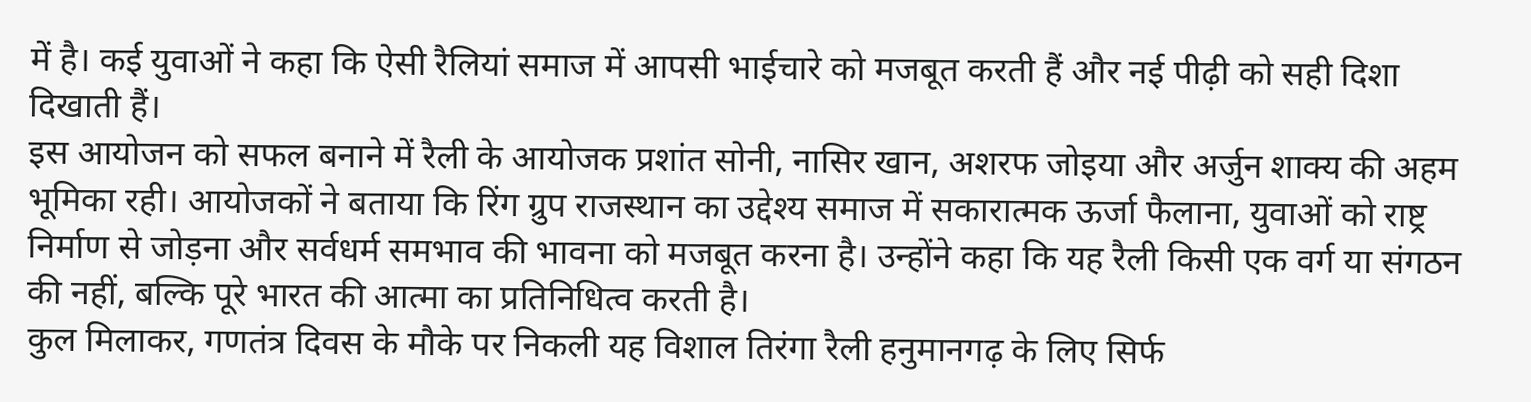में है। कई युवाओं ने कहा कि ऐसी रैलियां समाज में आपसी भाईचारे को मजबूत करती हैं और नई पीढ़ी को सही दिशा दिखाती हैं।
इस आयोजन को सफल बनाने में रैली के आयोजक प्रशांत सोनी, नासिर खान, अशरफ जोइया और अर्जुन शाक्य की अहम भूमिका रही। आयोजकों ने बताया कि रिंग ग्रुप राजस्थान का उद्देश्य समाज में सकारात्मक ऊर्जा फैलाना, युवाओं को राष्ट्र निर्माण से जोड़ना और सर्वधर्म समभाव की भावना को मजबूत करना है। उन्होंने कहा कि यह रैली किसी एक वर्ग या संगठन की नहीं, बल्कि पूरे भारत की आत्मा का प्रतिनिधित्व करती है।
कुल मिलाकर, गणतंत्र दिवस के मौके पर निकली यह विशाल तिरंगा रैली हनुमानगढ़ के लिए सिर्फ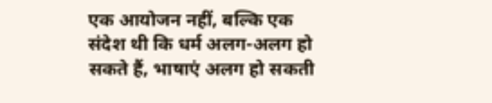एक आयोजन नहीं, बल्कि एक संदेश थी कि धर्म अलग-अलग हो सकते हैं, भाषाएं अलग हो सकती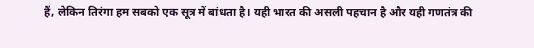हैं, लेकिन तिरंगा हम सबको एक सूत्र में बांधता है। यही भारत की असली पहचान है और यही गणतंत्र की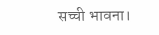सच्ची भावना।